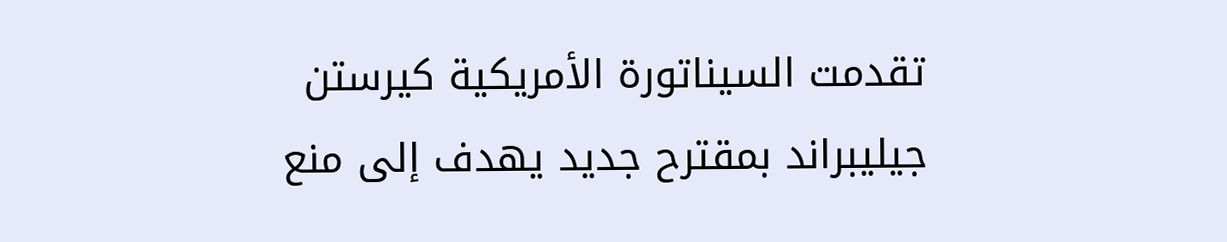تقدمت السيناتورة الأمريكية كيرستن جيليبراند بمقترح جديد يهدف إلى منع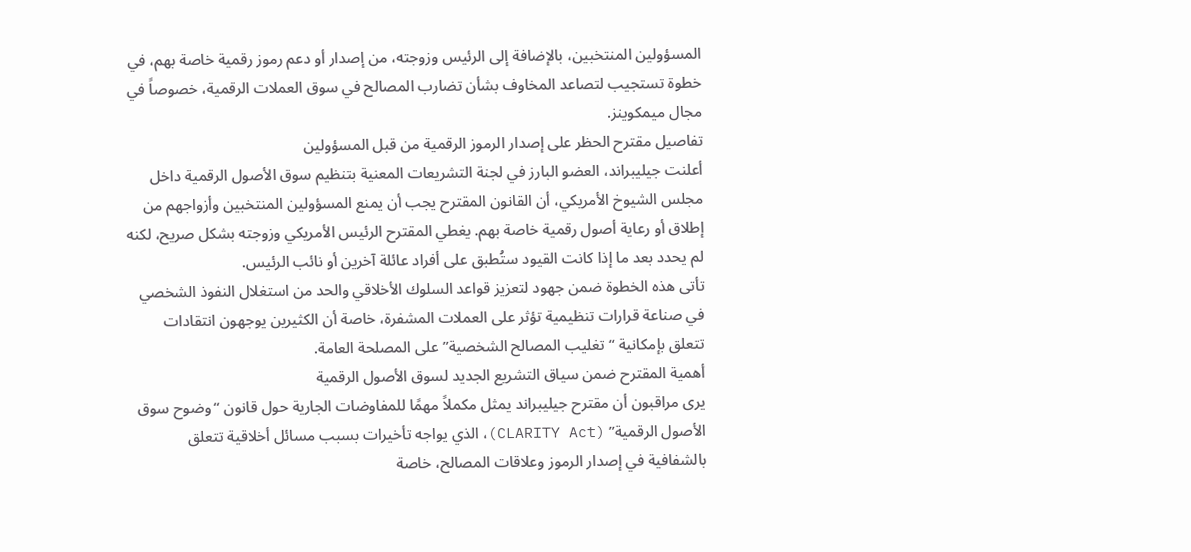المسؤولين المنتخبين، بالإضافة إلى الرئيس وزوجته، من إصدار أو دعم رموز رقمية خاصة بهم، في خطوة تستجيب لتصاعد المخاوف بشأن تضارب المصالح في سوق العملات الرقمية، خصوصاً في مجال ميمكوينز.
تفاصيل مقترح الحظر على إصدار الرموز الرقمية من قبل المسؤولين
أعلنت جيليبراند، العضو البارز في لجنة التشريعات المعنية بتنظيم سوق الأصول الرقمية داخل مجلس الشيوخ الأمريكي، أن القانون المقترح يجب أن يمنع المسؤولين المنتخبين وأزواجهم من إطلاق أو رعاية أصول رقمية خاصة بهم. يغطي المقترح الرئيس الأمريكي وزوجته بشكل صريح، لكنه لم يحدد بعد ما إذا كانت القيود ستُطبق على أفراد عائلة آخرين أو نائب الرئيس.
تأتى هذه الخطوة ضمن جهود لتعزيز قواعد السلوك الأخلاقي والحد من استغلال النفوذ الشخصي في صناعة قرارات تنظيمية تؤثر على العملات المشفرة، خاصة أن الكثيرين يوجهون انتقادات تتعلق بإمكانية “تغليب المصالح الشخصية” على المصلحة العامة.
أهمية المقترح ضمن سياق التشريع الجديد لسوق الأصول الرقمية
يرى مراقبون أن مقترح جيليبراند يمثل مكملاً مهمًا للمفاوضات الجارية حول قانون “وضوح سوق الأصول الرقمية” (CLARITY Act)، الذي يواجه تأخيرات بسبب مسائل أخلاقية تتعلق بالشفافية في إصدار الرموز وعلاقات المصالح، خاصة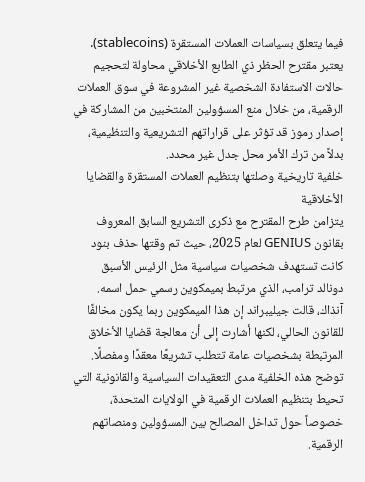فيما يتعلق بسياسات العملات المستقرة (stablecoins).
يعتبر مقترح الحظر ذي الطابع الأخلاقي محاولة لتحجيم حالات الاستفادة الشخصية غير المشروعة في سوق العملات الرقمية، من خلال منع المسؤولين المنتخبين من المشاركة في إصدار رموز قد تؤثر على قراراتهم التشريعية والتنظيمية، بدلاً من ترك الأمر محل جدل غير محدد.
خلفية تاريخية وصلتها بتنظيم العملات المستقرة والقضايا الأخلاقية
يتزامن طرح المقترح مع ذكرى التشريع السابق المعروف بقانون GENIUS لعام 2025، حيث تم وقتها حذف بنود كانت تستهدف شخصيات سياسية مثل الرئيس الأسبق دونالد ترامب، الذي مرتبط بميمكوين رسمي حمل اسمه. آنذاك، قالت جيليبراند إن هذا الميمكوين ربما يكون مخالفًا للقانون الحالي، لكنها أشارت إلى أن معالجة قضايا الأخلاق المرتبطة بشخصيات عامة تتطلب تشريعًا معقدًا ومفصلًا.
توضح هذه الخلفية مدى التعقيدات السياسية والقانونية التي تحيط بتنظيم العملات الرقمية في الولايات المتحدة، خصوصاً حول تداخل المصالح بين المسؤولين ومنصاتهم الرقمية.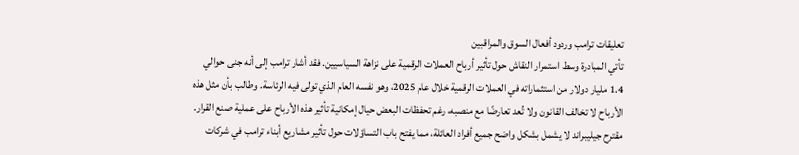تعليقات ترامب وردود أفعال السوق والمراقبين
تأتي المبادرة وسط استمرار النقاش حول تأثير أرباح العملات الرقمية على نزاهة السياسيين. فقد أشار ترامب إلى أنه جنى حوالي 1.4 مليار دولار من استثماراته في العملات الرقمية خلال عام 2025، وهو نفسه العام الذي تولى فيه الرئاسة. وطالب بأن مثل هذه الأرباح لا تخالف القانون ولا تُعد تعارضًا مع منصبه، رغم تحفظات البعض حيال إمكانية تأثير هذه الأرباح على عملية صنع القرار.
مقترح جيليبراند لا يشمل بشكل واضح جميع أفراد العائلة، مما يفتح باب التساؤلات حول تأثير مشاريع أبناء ترامب في شركات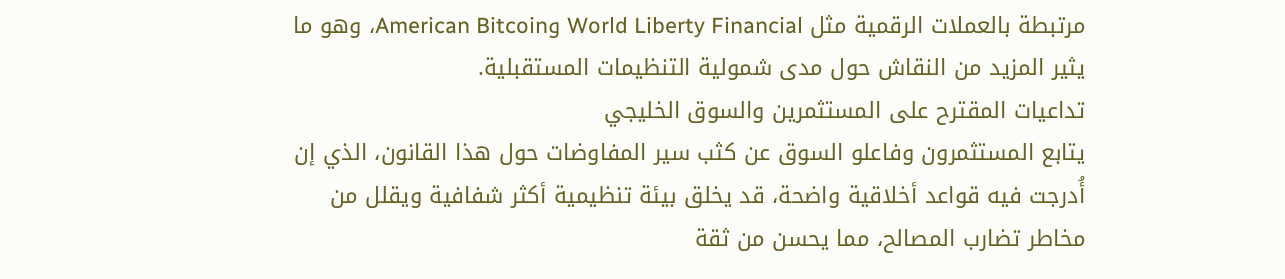مرتبطة بالعملات الرقمية مثل World Liberty Financial وAmerican Bitcoin، وهو ما يثير المزيد من النقاش حول مدى شمولية التنظيمات المستقبلية.
تداعيات المقترح على المستثمرين والسوق الخليجي
يتابع المستثمرون وفاعلو السوق عن كثب سير المفاوضات حول هذا القانون، الذي إن أُدرجت فيه قواعد أخلاقية واضحة، قد يخلق بيئة تنظيمية أكثر شفافية ويقلل من مخاطر تضارب المصالح، مما يحسن من ثقة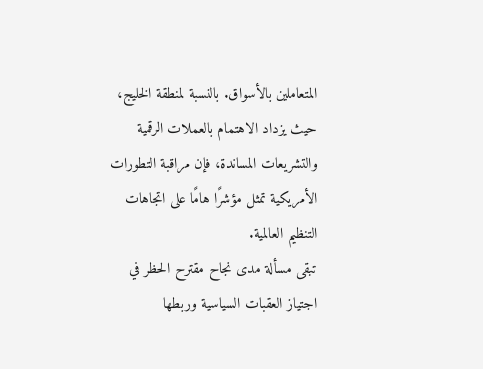المتعاملين بالأسواق. بالنسبة لمنطقة الخليج، حيث يزداد الاهتمام بالعملات الرقمية والتشريعات المساندة، فإن مراقبة التطورات الأمريكية تمثل مؤشرًا هامًا على اتجاهات التنظيم العالمية.
تبقى مسألة مدى نجاح مقترح الحظر في اجتياز العقبات السياسية وربطها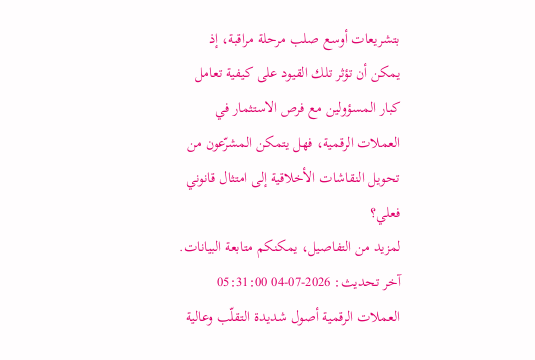بتشريعات أوسع صلب مرحلة مراقبة، إذ يمكن أن تؤثر تلك القيود على كيفية تعامل كبار المسؤولين مع فرص الاستثمار في العملات الرقمية، فهل يتمكن المشرّعون من تحويل النقاشات الأخلاقية إلى امتثال قانوني فعلي؟
لمزيد من التفاصيل، يمكنكم متابعة البيانات.
آخر تحديث: 2026-07-04 05:31:00
العملات الرقمية أصول شديدة التقلّب وعالية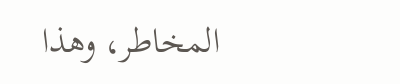المخاطر، وهذا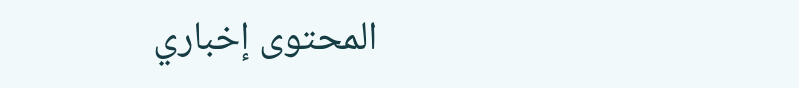المحتوى إخباري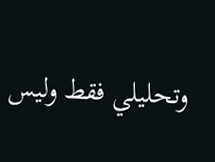وتحليلي فقط وليس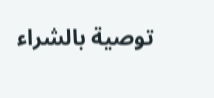توصية بالشراء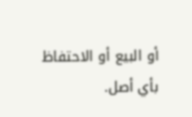أو البيع أو الاحتفاظ بأي أصل.